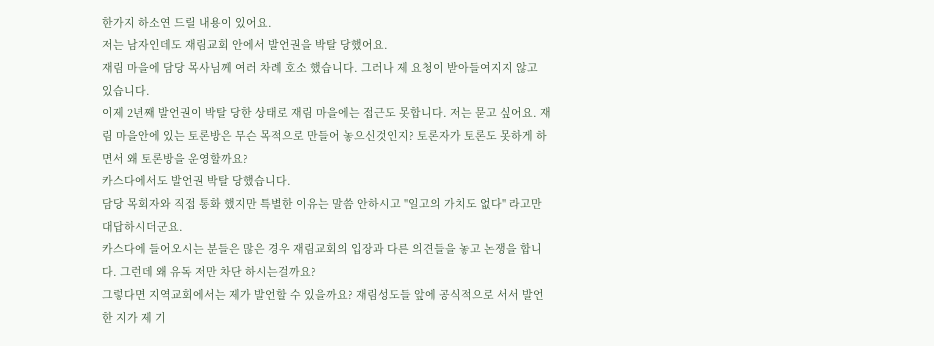한가지 하소연 드릴 내용이 있어요.
저는 남자인데도 재림교회 안에서 발언권을 박탈 당했어요.
재림 마을에 담당 목사님께 여러 차례 호소 했습니다. 그러나 제 요청이 받아들여지지 않고 있습니다.
이제 2년째 발언권이 박탈 당한 상태로 재림 마을에는 접근도 못합니다. 저는 묻고 싶어요. 재림 마을안에 있는 토론방은 무슨 목적으로 만들어 놓으신것인지? 토론자가 토론도 못하게 하면서 왜 토론방을 운영할까요?
카스다에서도 발언권 박탈 당했습니다.
담당 목회자와 직접 통화 했지만 특별한 이유는 말씀 안하시고 "일고의 가치도 없다" 라고만 대답하시더군요.
카스다에 들어오시는 분들은 많은 경우 재림교회의 입장과 다른 의견들을 놓고 논쟁을 합니다. 그런데 왜 유독 저만 차단 하시는걸까요?
그렇다면 지역교회에서는 제가 발언할 수 있을까요? 재림성도들 앞에 공식적으로 서서 발언한 지가 제 기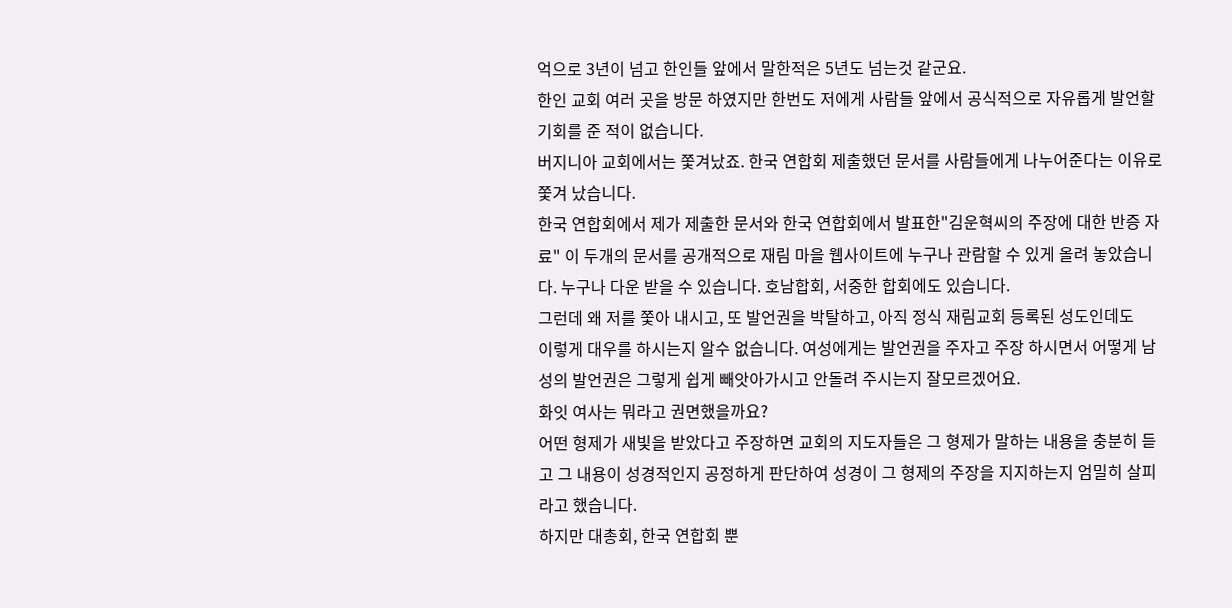억으로 3년이 넘고 한인들 앞에서 말한적은 5년도 넘는것 같군요.
한인 교회 여러 곳을 방문 하였지만 한번도 저에게 사람들 앞에서 공식적으로 자유롭게 발언할 기회를 준 적이 없습니다.
버지니아 교회에서는 쫓겨났죠. 한국 연합회 제출했던 문서를 사람들에게 나누어준다는 이유로 쫓겨 났습니다.
한국 연합회에서 제가 제출한 문서와 한국 연합회에서 발표한"김운혁씨의 주장에 대한 반증 자료" 이 두개의 문서를 공개적으로 재림 마을 웹사이트에 누구나 관람할 수 있게 올려 놓았습니다. 누구나 다운 받을 수 있습니다. 호남합회, 서중한 합회에도 있습니다.
그런데 왜 저를 쫓아 내시고, 또 발언권을 박탈하고, 아직 정식 재림교회 등록된 성도인데도
이렇게 대우를 하시는지 알수 없습니다. 여성에게는 발언권을 주자고 주장 하시면서 어떻게 남성의 발언권은 그렇게 쉽게 빼앗아가시고 안돌려 주시는지 잘모르겠어요.
화잇 여사는 뭐라고 권면했을까요?
어떤 형제가 새빛을 받았다고 주장하면 교회의 지도자들은 그 형제가 말하는 내용을 충분히 듣고 그 내용이 성경적인지 공정하게 판단하여 성경이 그 형제의 주장을 지지하는지 엄밀히 살피라고 했습니다.
하지만 대총회, 한국 연합회 뿐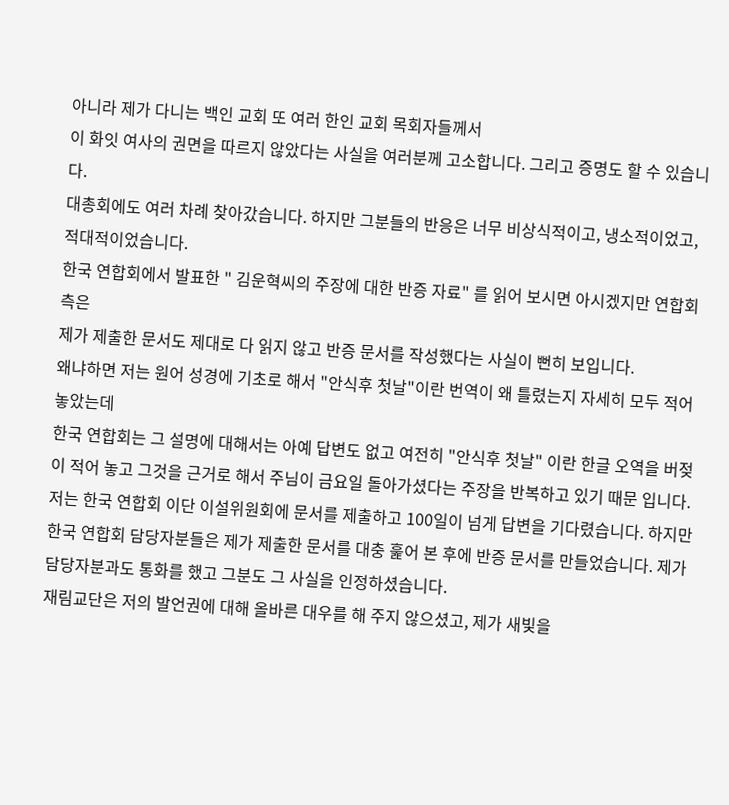아니라 제가 다니는 백인 교회 또 여러 한인 교회 목회자들께서
이 화잇 여사의 권면을 따르지 않았다는 사실을 여러분께 고소합니다. 그리고 증명도 할 수 있습니다.
대총회에도 여러 차례 찾아갔습니다. 하지만 그분들의 반응은 너무 비상식적이고, 냉소적이었고, 적대적이었습니다.
한국 연합회에서 발표한 " 김운혁씨의 주장에 대한 반증 자료" 를 읽어 보시면 아시겠지만 연합회측은
제가 제출한 문서도 제대로 다 읽지 않고 반증 문서를 작성했다는 사실이 뻔히 보입니다.
왜냐하면 저는 원어 성경에 기초로 해서 "안식후 첫날"이란 번역이 왜 틀렸는지 자세히 모두 적어 놓았는데
한국 연합회는 그 설명에 대해서는 아예 답변도 없고 여전히 "안식후 첫날" 이란 한글 오역을 버젖이 적어 놓고 그것을 근거로 해서 주님이 금요일 돌아가셨다는 주장을 반복하고 있기 때문 입니다.
저는 한국 연합회 이단 이설위원회에 문서를 제출하고 100일이 넘게 답변을 기다렸습니다. 하지만 한국 연합회 담당자분들은 제가 제출한 문서를 대충 훑어 본 후에 반증 문서를 만들었습니다. 제가 담당자분과도 통화를 했고 그분도 그 사실을 인정하셨습니다.
재림교단은 저의 발언권에 대해 올바른 대우를 해 주지 않으셨고, 제가 새빛을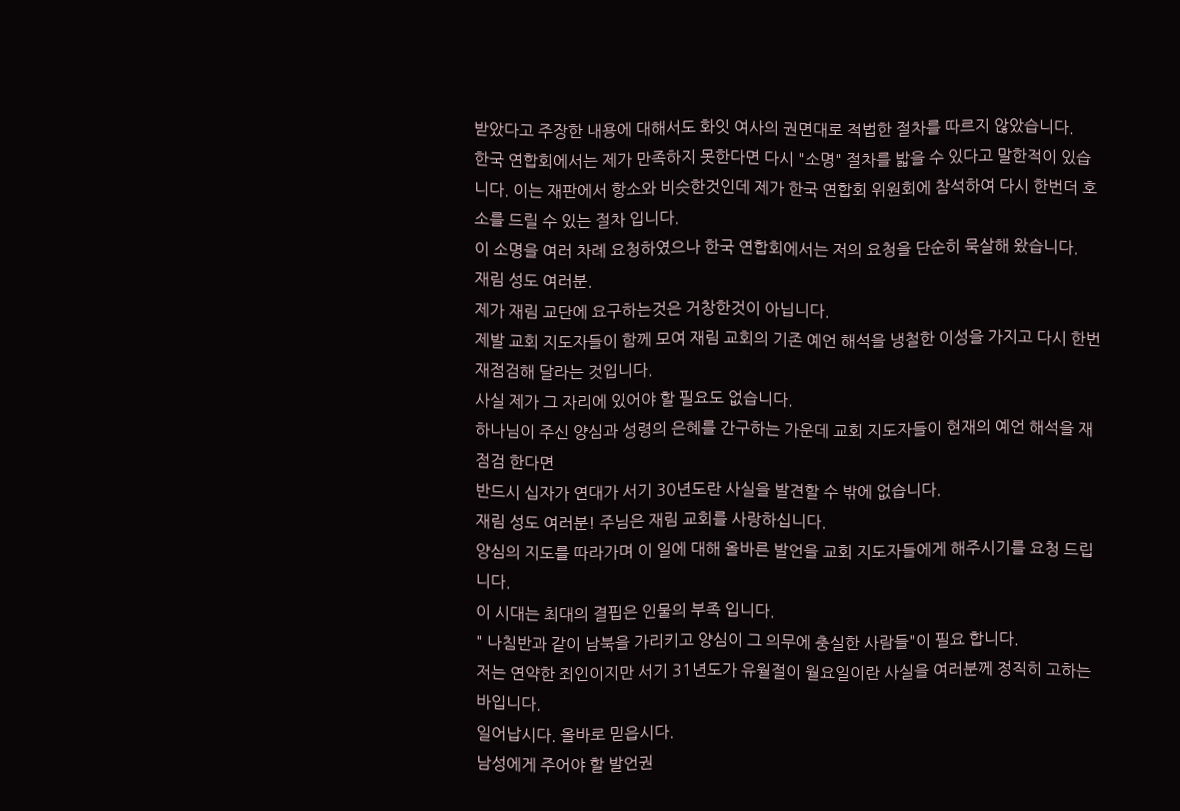받았다고 주장한 내용에 대해서도 화잇 여사의 권면대로 적법한 절차를 따르지 않았습니다.
한국 연합회에서는 제가 만족하지 못한다면 다시 "소명" 절차를 밟을 수 있다고 말한적이 있습니다. 이는 재판에서 항소와 비슷한것인데 제가 한국 연합회 위원회에 참석하여 다시 한번더 호소를 드릴 수 있는 절차 입니다.
이 소명을 여러 차례 요청하였으나 한국 연합회에서는 저의 요청을 단순히 묵살해 왔습니다.
재림 성도 여러분.
제가 재림 교단에 요구하는것은 거창한것이 아닙니다.
제발 교회 지도자들이 함께 모여 재림 교회의 기존 예언 해석을 냉철한 이성을 가지고 다시 한번 재점검해 달라는 것입니다.
사실 제가 그 자리에 있어야 할 필요도 없습니다.
하나님이 주신 양심과 성령의 은혜를 간구하는 가운데 교회 지도자들이 현재의 예언 해석을 재점검 한다면
반드시 십자가 연대가 서기 30년도란 사실을 발견할 수 밖에 없습니다.
재림 성도 여러분! 주님은 재림 교회를 사랑하십니다.
양심의 지도를 따라가며 이 일에 대해 올바른 발언을 교회 지도자들에게 해주시기를 요청 드립니다.
이 시대는 최대의 결핍은 인물의 부족 입니다.
" 나침반과 같이 남북을 가리키고 양심이 그 의무에 충실한 사람들"이 필요 합니다.
저는 연약한 죄인이지만 서기 31년도가 유월절이 월요일이란 사실을 여러분께 정직히 고하는 바입니다.
일어납시다. 올바로 믿읍시다.
남성에게 주어야 할 발언권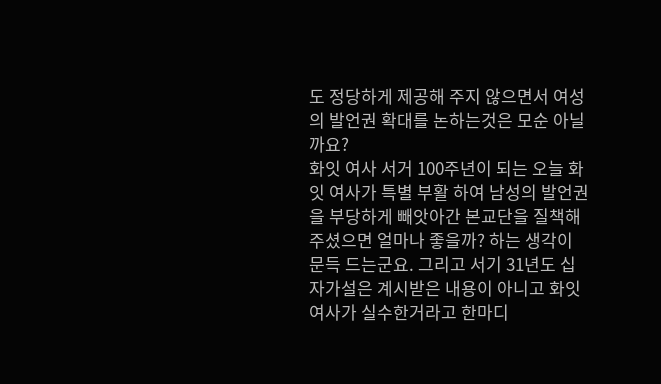도 정당하게 제공해 주지 않으면서 여성의 발언권 확대를 논하는것은 모순 아닐까요?
화잇 여사 서거 100주년이 되는 오늘 화잇 여사가 특별 부활 하여 남성의 발언권을 부당하게 빼앗아간 본교단을 질책해 주셨으면 얼마나 좋을까? 하는 생각이 문득 드는군요. 그리고 서기 31년도 십자가설은 계시받은 내용이 아니고 화잇 여사가 실수한거라고 한마디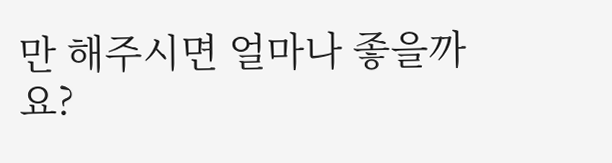만 해주시면 얼마나 좋을까요?